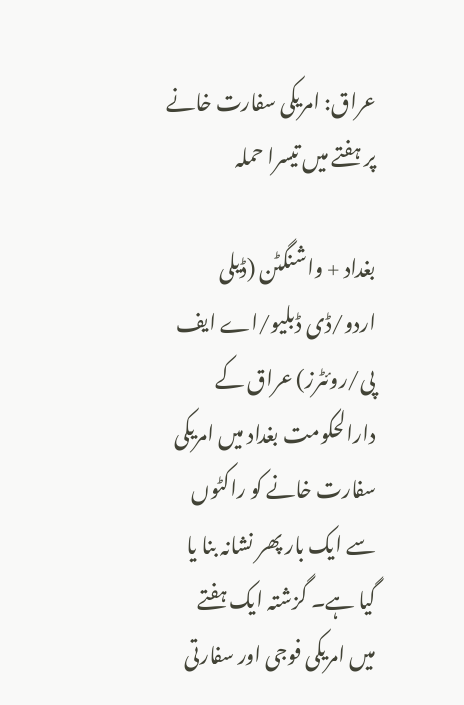عراق: امریکی سفارت خانے پر ہفتے میں تیسرا حملہ

بغداد + واشنگٹن (ڈیلی اردو/ڈی ڈبلیو/اے ایف پی/روئٹرز) عراق کے دارالحکومت بغداد میں امریکی سفارت خانے کو راکٹوں سے ایک بار پھر نشانہ بنا یا گیا ہے۔ گزشتہ ایک ہفتے میں امریکی فوجی اور سفارتی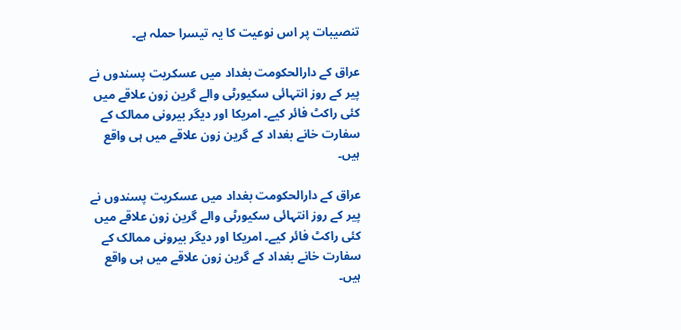تنصیبات پر اس نوعیت کا یہ تیسرا حملہ ہے۔

عراق کے دارالحکومت بغداد میں عسکریت پسندوں نے پیر کے روز انتہائی سکیورٹی والے گرین زون علاقے میں کئی راکٹ فائر کیے۔ امریکا اور دیگر بیرونی ممالک کے سفارت خانے بغداد کے گرین زون علاقے میں ہی واقع ہیں۔

عراق کے دارالحکومت بغداد میں عسکریت پسندوں نے پیر کے روز انتہائی سکیورٹی والے گرین زون علاقے میں کئی راکٹ فائر کیے۔ امریکا اور دیگر بیرونی ممالک کے سفارت خانے بغداد کے گرین زون علاقے میں ہی واقع ہیں۔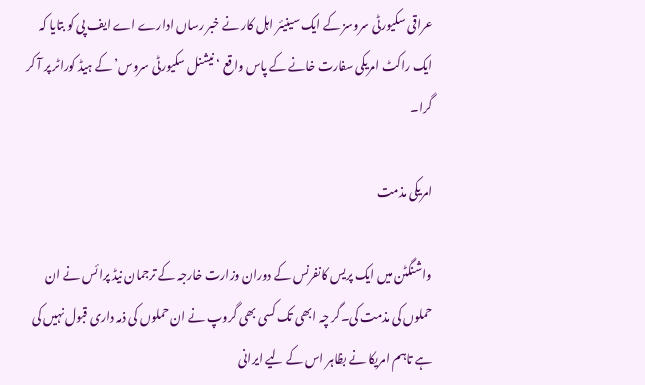عراقی سکیورٹی سروسز کے ایک سینیئر اہل کار نے خبر رساں ادارے اے ایف پی کو بتایا کہ ایک راکٹ امریکی سفارت خانے کے پاس واقع ‘نیشنل سکیورٹی سروس’ کے ہیڈ کوراٹر پر آ کر گرا۔

امریکی مذمت

واشنگٹن میں ایک پریس کانفرنس کے دوران وزارت خارجہ کے ترجمان نیڈ پرائس نے ان حملوں کی مذمت کی۔گر چہ ابھی تک کسی بھی گروپ نے ان حملوں کی ذمہ داری قبول نہیں کی ہے تاہم امریکا نے بظاہر اس کے لیے ایرانی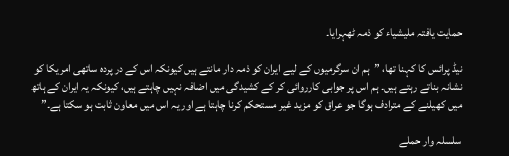حمایت یافتہ ملیشیاء کو ذمہ ٹھہرایا۔

نیڈ پرائس کا کہنا تھا، ”ہم ان سرگرمیوں کے لیے ایران کو ذمہ دار مانتے ہیں کیونکہ اس کے در پردہ ساتھی امریکا کو نشانہ بناتے رہتے ہیں۔ ہم اس پر جوابی کارروائی کر کے کشیدگی میں اضافہ نہیں چاہتے ہیں، کیونکہ یہ ایران کے ہاتھ میں کھیلنے کے مترادف ہوگا جو عراق کو مزید غیر مستحکم کرنا چاہتا ہے اور یہ اس میں معاون ثابت ہو سکتا ہے۔”

سلسلہ وار حملے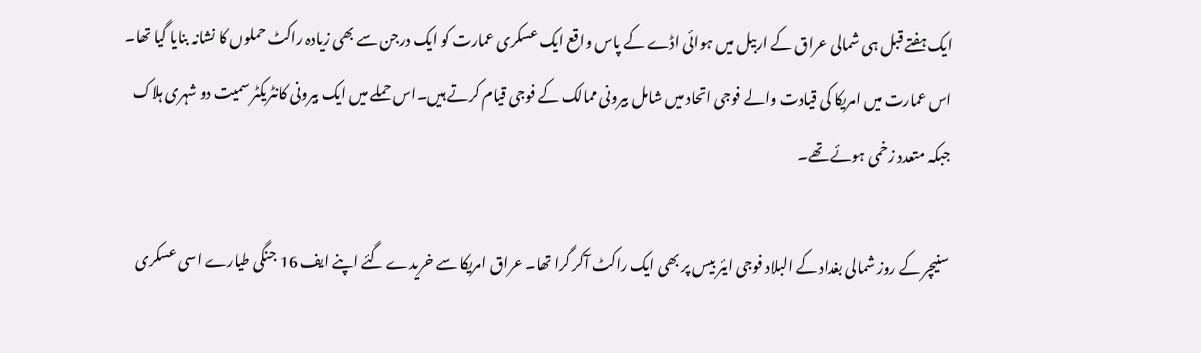ایک ہفتے قبل ہی شمالی عراق کے اربیل میں ہوائی اڈے کے پاس واقع ایک عسکری عمارت کو ایک درجن سے بھی زیادہ راکٹ حملوں کا نشانہ بنایا گیا تھا۔ اس عمارت میں امریکا کی قیادت والے فوجی اتحاد میں شامل بیرونی ممالک کے فوجی قیام کرتے ہیں۔اس حملے میں ایک بیرونی کانٹریکٹر سمیت دو شہری ہلاک جبکہ متعدد زخمی ہوئے تھے۔

سنیچر کے روز شمالی بغداد کے البلاد فوجی ایئر بیس پر بھی ایک راکٹ آکر گرا تھا۔ عراق امریکا سے خریدے گئے اپنے ایف 16 جنگی طیارے اسی عسکری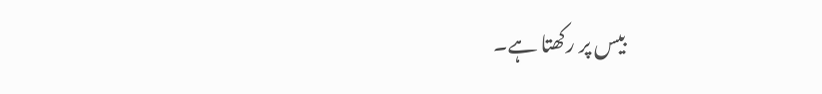بیس پر رکھتا ہے۔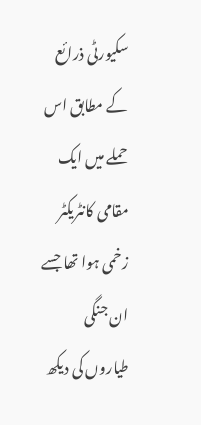سکیورٹی ذرائع کے مطابق اس حملے میں ایک مقامی کانٹریکٹر زخمی ہوا تھا جسے ان جنگی طیاروں کی دیکھ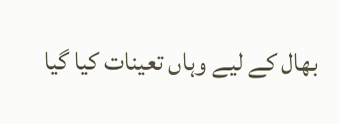بھال کے لیے وہاں تعینات کیا گیا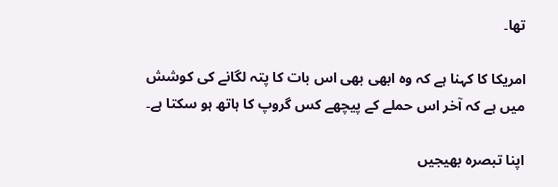تھا۔

امریکا کا کہنا ہے کہ وہ ابھی بھی اس بات کا پتہ لگانے کی کوشش میں ہے کہ آخر اس حملے کے پیچھے کس گروپ کا ہاتھ ہو سکتا ہے۔

اپنا تبصرہ بھیجیں